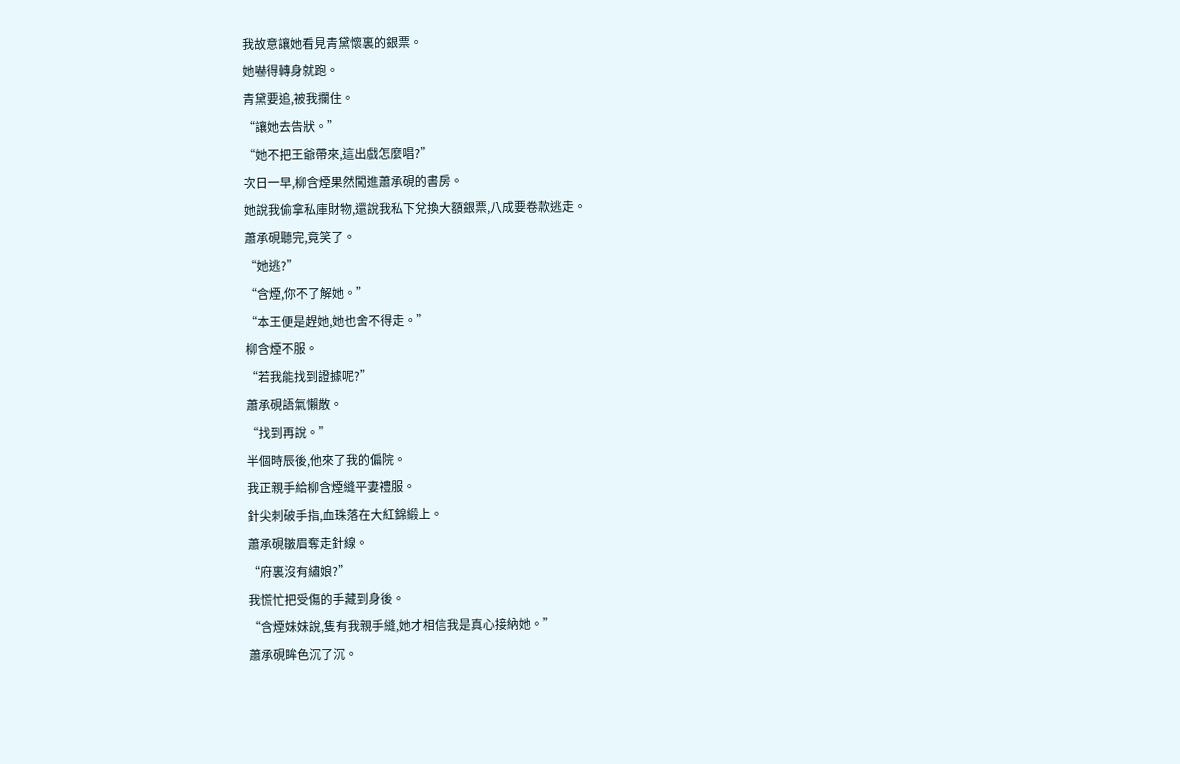我故意讓她看見青黛懷裏的銀票。
她嚇得轉身就跑。
青黛要追,被我攔住。
“讓她去告狀。”
“她不把王爺帶來,這出戲怎麼唱?”
次日一早,柳含煙果然闖進蕭承硯的書房。
她說我偷拿私庫財物,還說我私下兌換大額銀票,八成要卷款逃走。
蕭承硯聽完,竟笑了。
“她逃?”
“含煙,你不了解她。”
“本王便是趕她,她也舍不得走。”
柳含煙不服。
“若我能找到證據呢?”
蕭承硯語氣懶散。
“找到再說。”
半個時辰後,他來了我的偏院。
我正親手給柳含煙縫平妻禮服。
針尖刺破手指,血珠落在大紅錦緞上。
蕭承硯皺眉奪走針線。
“府裏沒有繡娘?”
我慌忙把受傷的手藏到身後。
“含煙妹妹說,隻有我親手縫,她才相信我是真心接納她。”
蕭承硯眸色沉了沉。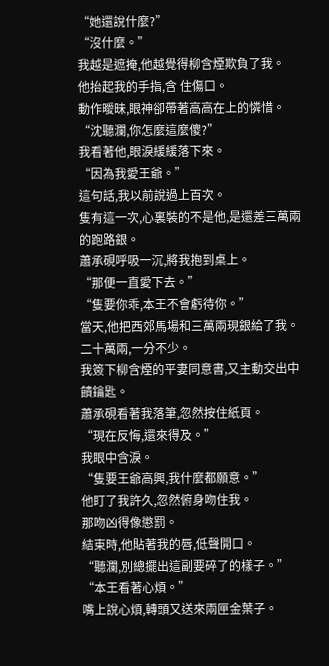“她還說什麼?”
“沒什麼。”
我越是遮掩,他越覺得柳含煙欺負了我。
他抬起我的手指,含 住傷口。
動作曖昧,眼神卻帶著高高在上的憐惜。
“沈聽瀾,你怎麼這麼傻?”
我看著他,眼淚緩緩落下來。
“因為我愛王爺。”
這句話,我以前說過上百次。
隻有這一次,心裏裝的不是他,是還差三萬兩的跑路銀。
蕭承硯呼吸一沉,將我抱到桌上。
“那便一直愛下去。”
“隻要你乖,本王不會虧待你。”
當天,他把西郊馬場和三萬兩現銀給了我。
二十萬兩,一分不少。
我簽下柳含煙的平妻同意書,又主動交出中饋鑰匙。
蕭承硯看著我落筆,忽然按住紙頁。
“現在反悔,還來得及。”
我眼中含淚。
“隻要王爺高興,我什麼都願意。”
他盯了我許久,忽然俯身吻住我。
那吻凶得像懲罰。
結束時,他貼著我的唇,低聲開口。
“聽瀾,別總擺出這副要碎了的樣子。”
“本王看著心煩。”
嘴上說心煩,轉頭又送來兩匣金葉子。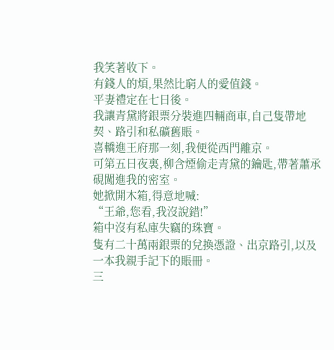我笑著收下。
有錢人的煩,果然比窮人的愛值錢。
平妻禮定在七日後。
我讓青黛將銀票分裝進四輛商車,自己隻帶地契、路引和私礦舊賬。
喜轎進王府那一刻,我便從西門離京。
可第五日夜裏,柳含煙偷走青黛的鑰匙,帶著蕭承硯闖進我的密室。
她掀開木箱,得意地喊:
“王爺,您看,我沒說錯!”
箱中沒有私庫失竊的珠寶。
隻有二十萬兩銀票的兌換憑證、出京路引,以及一本我親手記下的賬冊。
三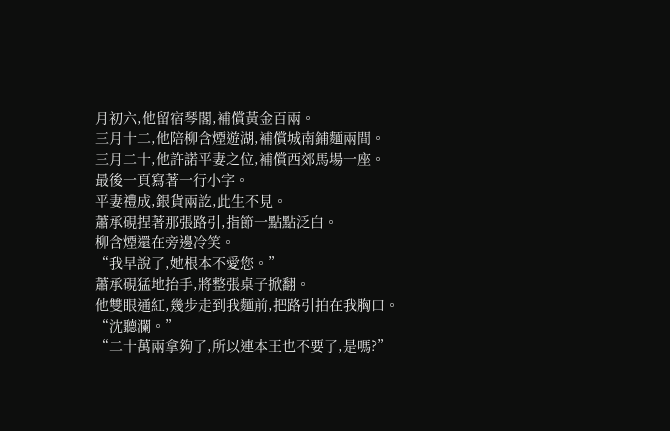月初六,他留宿琴閣,補償黃金百兩。
三月十二,他陪柳含煙遊湖,補償城南鋪麵兩間。
三月二十,他許諾平妻之位,補償西郊馬場一座。
最後一頁寫著一行小字。
平妻禮成,銀貨兩訖,此生不見。
蕭承硯捏著那張路引,指節一點點泛白。
柳含煙還在旁邊冷笑。
“我早說了,她根本不愛您。”
蕭承硯猛地抬手,將整張桌子掀翻。
他雙眼通紅,幾步走到我麵前,把路引拍在我胸口。
“沈聽瀾。”
“二十萬兩拿夠了,所以連本王也不要了,是嗎?”